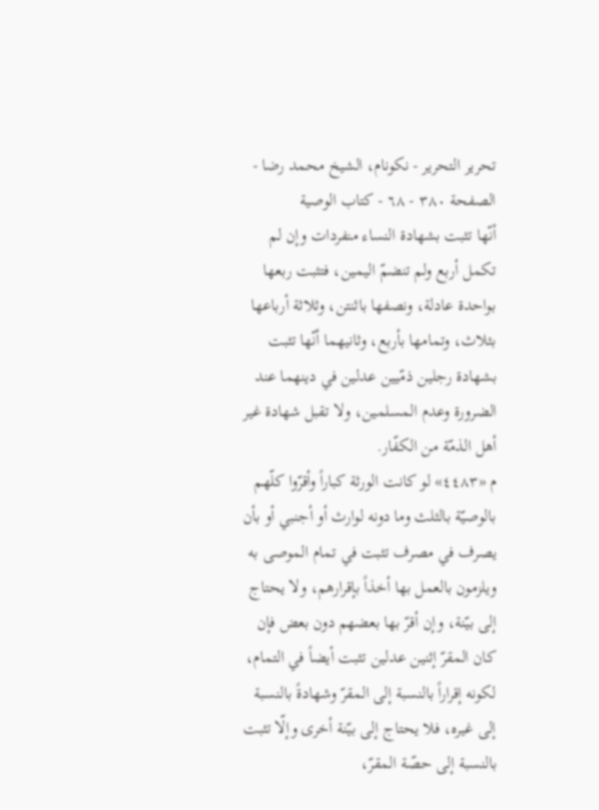تحرير التحرير - نکونام، الشيخ محمد رضا - الصفحة ٣٨٠ - ٦٨ - كتاب الوصية
أنّها تثبت بشهادة النساء منفردات وإن لم تكمل أربع ولم تنضمّ اليمين، فتثبت ربعها بواحدة عادلة، ونصفها باثنتن، وثلاثة أرباعها بثلاث، وتمامها بأربع، وثانيهما أنّها تثبت بشهادة رجلين ذمّيين عدلين في دينهما عند الضرورة وعدم المسلمين، ولا تقبل شهادة غير أهل الذمّة من الكفّار.
م «٤٤٨٣» لو كانت الورثة كباراً وأقرّوا كلّهم بالوصيّة بالثلث وما دونه لوارث أو أجنبي أو بأن يصرف في مصرف تثبت في تمام الموصى به ويلزمون بالعمل بها أخذاً بإقرارهم، ولا يحتاج إلى بيّنة، وإن أقرّ بها بعضهم دون بعض فإن كان المقرّ إثنين عدلين تثبت أيضاً في التمام، لكونه إقراراً بالنسبة إلى المقرّ وشهادةً بالنسبة إلى غيره، فلا يحتاج إلى بيّنة أخرى وإلّا تثبت بالنسبة إلى حصّة المقرّ،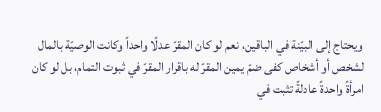ويحتاج إلى البيّنة في الباقين، نعم لو كان المقرّ عدلًا واحداً وكانت الوصيّة بالمال لشخص أو أشخاص كفى ضمّ يمين المقرّ له باقرار المقرّ في ثبوت التمام، بل لو كان امرأةً واحدةً عادلةً تثبت في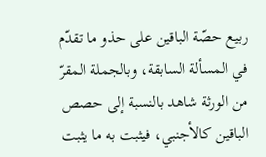ربيع حصّة الباقين على حذو ما تقدّم في المسألة السابقة، وبالجملة المقرّ من الورثة شاهد بالنسبة إلى حصص الباقين كالأجنبي، فيثبت به ما يثبت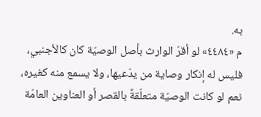به.
م «٤٤٨٤» لو أقرّ الوارث بأصل الوصيّة كان كالأجنبي، فليس له إنكار وصاية من يدّعيها، ولا يسمع منه كغيره، نعم لو كانت الوصيّة متعلّقةً بالقصر أو العناوين العامّة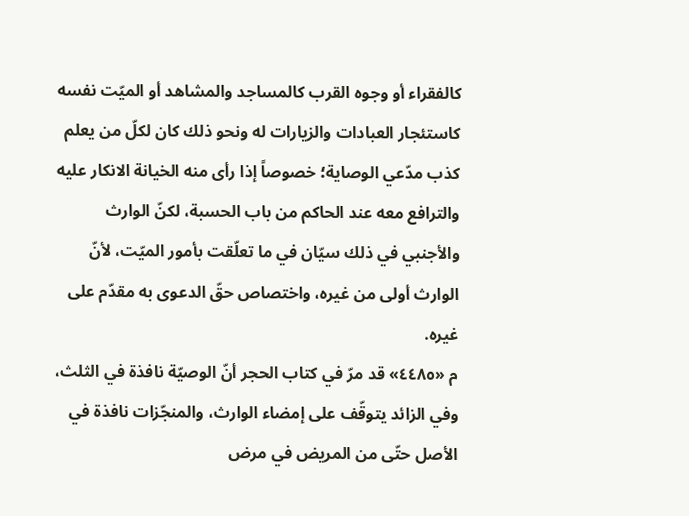كالفقراء أو وجوه القرب كالمساجد والمشاهد أو الميّت نفسه كاستئجار العبادات والزيارات له ونحو ذلك كان لكلّ من يعلم كذب مدّعي الوصاية؛ خصوصاً إذا رأى منه الخيانة الانكار عليه والترافع معه عند الحاكم من باب الحسبة، لكنّ الوارث والأجنبي في ذلك سيّان في ما تعلّقت بأمور الميّت، لأنّ الوارث أولى من غيره، واختصاص حقّ الدعوى به مقدّم على غيره.
م «٤٤٨٥» قد مرّ في كتاب الحجر أنّ الوصيّة نافذة في الثلث، وفي الزائد يتوقّف على إمضاء الوارث، والمنجّزات نافذة في الأصل حتّى من المريض في مرض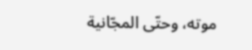موته، وحتّى المجّانية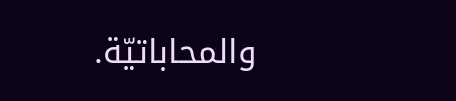والمحاباتيّة.